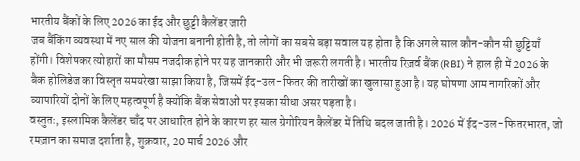भारतीय बैंकों के लिए 2026 का ईद और छुट्टी कैलेंडर जारी
जब बैंकिंग व्यवस्था में नए साल की योजना बनानी होती है, तो लोगों का सबसे बड़ा सवाल यह होता है कि अगले साल कौन-कौन सी छुट्टियाँ होंगी। विशेषकर त्योहारों का मौसम नजदीक होने पर यह जानकारी और भी जरूरी लगती है। भारतीय रिज़र्व बैंक (RBI) ने हाल ही में 2026 के बैक होलिडेज का विस्तृत समयरेखा साझा किया है, जिसमें ईद-उल-फितर की तारीखों का खुलासा हुआ है। यह घोषणा आम नागरिकों और व्यापारियों दोनों के लिए महत्वपूर्ण है क्योंकि बैंक सेवाओं पर इसका सीधा असर पड़ता है।
वस्तुतः, इस्लामिक कैलेंडर चाँद पर आधारित होने के कारण हर साल ग्रेगोरियन कैलेंडर में तिथि बदल जाती है। 2026 में ईद-उल-फितरभारत, जो रमज़ान का समाज दर्शाता है, शुक्रवार, 20 मार्च 2026 और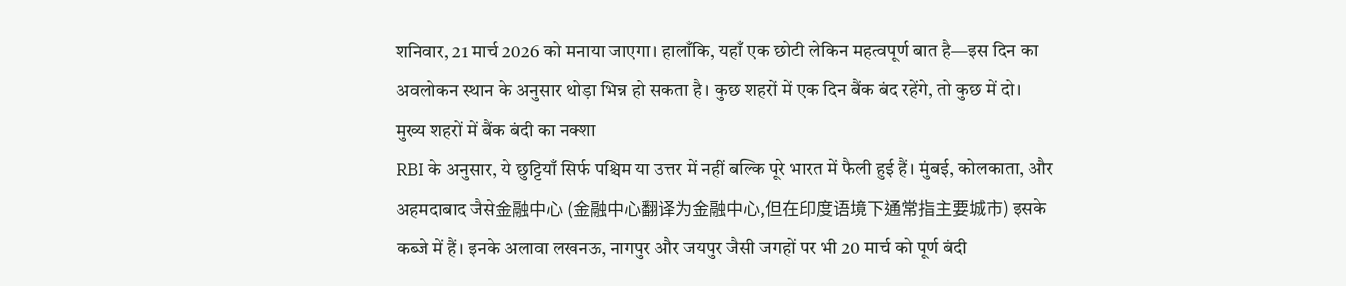शनिवार, 21 मार्च 2026 को मनाया जाएगा। हालाँकि, यहाँ एक छोटी लेकिन महत्वपूर्ण बात है—इस दिन का अवलोकन स्थान के अनुसार थोड़ा भिन्न हो सकता है। कुछ शहरों में एक दिन बैंक बंद रहेंगे, तो कुछ में दो।
मुख्य शहरों में बैंक बंदी का नक्शा
RBI के अनुसार, ये छुट्टियाँ सिर्फ पश्चिम या उत्तर में नहीं बल्कि पूरे भारत में फैली हुई हैं। मुंबई, कोलकाता, और अहमदाबाद जैसे金融中心 (金融中心翻译为金融中心,但在印度语境下通常指主要城市) इसके कब्जे में हैं। इनके अलावा लखनऊ, नागपुर और जयपुर जैसी जगहों पर भी 20 मार्च को पूर्ण बंदी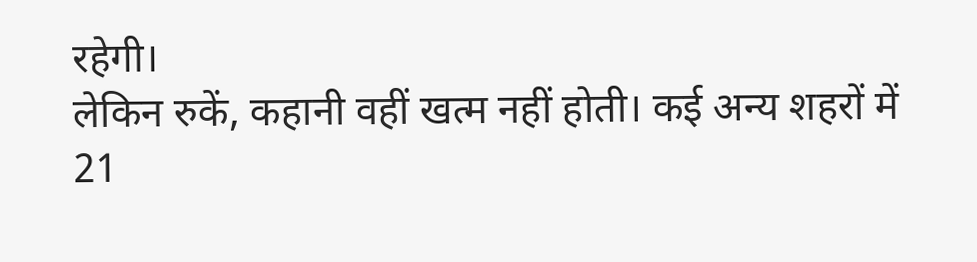रहेगी।
लेकिन रुकें, कहानी वहीं खत्म नहीं होती। कई अन्य शहरों में 21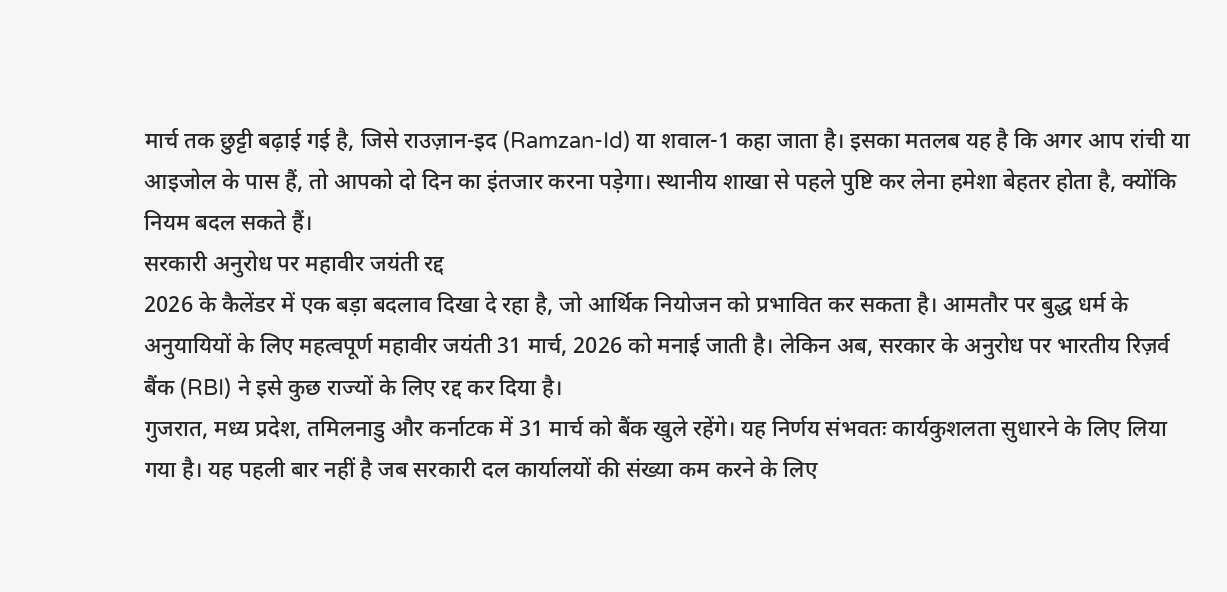मार्च तक छुट्टी बढ़ाई गई है, जिसे राउज़ान-इद (Ramzan-Id) या शवाल-1 कहा जाता है। इसका मतलब यह है कि अगर आप रांची या आइजोल के पास हैं, तो आपको दो दिन का इंतजार करना पड़ेगा। स्थानीय शाखा से पहले पुष्टि कर लेना हमेशा बेहतर होता है, क्योंकि नियम बदल सकते हैं।
सरकारी अनुरोध पर महावीर जयंती रद्द
2026 के कैलेंडर में एक बड़ा बदलाव दिखा दे रहा है, जो आर्थिक नियोजन को प्रभावित कर सकता है। आमतौर पर बुद्ध धर्म के अनुयायियों के लिए महत्वपूर्ण महावीर जयंती 31 मार्च, 2026 को मनाई जाती है। लेकिन अब, सरकार के अनुरोध पर भारतीय रिज़र्व बैंक (RBI) ने इसे कुछ राज्यों के लिए रद्द कर दिया है।
गुजरात, मध्य प्रदेश, तमिलनाडु और कर्नाटक में 31 मार्च को बैंक खुले रहेंगे। यह निर्णय संभवतः कार्यकुशलता सुधारने के लिए लिया गया है। यह पहली बार नहीं है जब सरकारी दल कार्यालयों की संख्या कम करने के लिए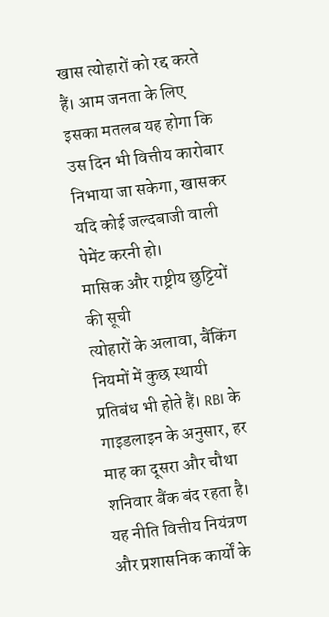खास त्योहारों को रद्द करते हैं। आम जनता के लिए इसका मतलब यह होगा कि उस दिन भी वित्तीय कारोबार निभाया जा सकेगा, खासकर यदि कोई जल्दबाजी वाली पेमेंट करनी हो।
मासिक और राष्ट्रीय छुट्टियों की सूची
त्योहारों के अलावा, बैंकिंग नियमों में कुछ स्थायी प्रतिबंध भी होते हैं। RBI के गाइडलाइन के अनुसार, हर माह का दूसरा और चौथा शनिवार बैंक बंद रहता है। यह नीति वित्तीय नियंत्रण और प्रशासनिक कार्यों के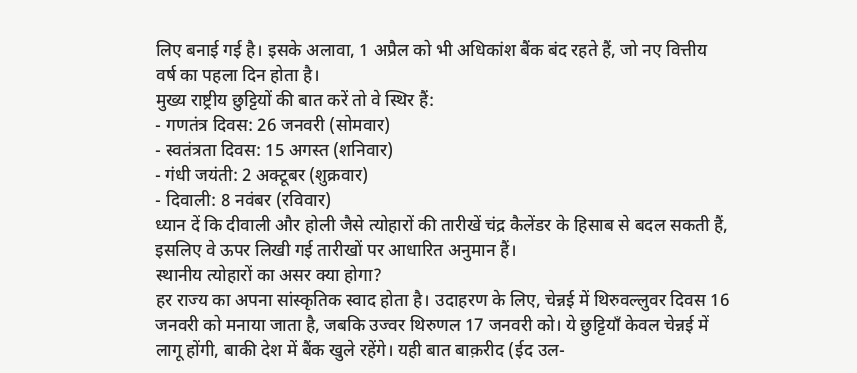लिए बनाई गई है। इसके अलावा, 1 अप्रैल को भी अधिकांश बैंक बंद रहते हैं, जो नए वित्तीय वर्ष का पहला दिन होता है।
मुख्य राष्ट्रीय छुट्टियों की बात करें तो वे स्थिर हैं:
- गणतंत्र दिवस: 26 जनवरी (सोमवार)
- स्वतंत्रता दिवस: 15 अगस्त (शनिवार)
- गंधी जयंती: 2 अक्टूबर (शुक्रवार)
- दिवाली: 8 नवंबर (रविवार)
ध्यान दें कि दीवाली और होली जैसे त्योहारों की तारीखें चंद्र कैलेंडर के हिसाब से बदल सकती हैं, इसलिए वे ऊपर लिखी गई तारीखों पर आधारित अनुमान हैं।
स्थानीय त्योहारों का असर क्या होगा?
हर राज्य का अपना सांस्कृतिक स्वाद होता है। उदाहरण के लिए, चेन्नई में थिरुवल्लुवर दिवस 16 जनवरी को मनाया जाता है, जबकि उज्वर थिरुणल 17 जनवरी को। ये छुट्टियाँ केवल चेन्नई में लागू होंगी, बाकी देश में बैंक खुले रहेंगे। यही बात बाक़रीद (ईद उल-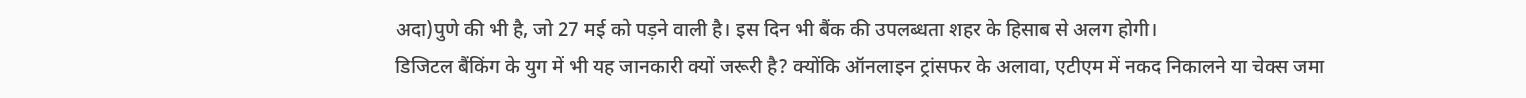अदा)पुणे की भी है, जो 27 मई को पड़ने वाली है। इस दिन भी बैंक की उपलब्धता शहर के हिसाब से अलग होगी।
डिजिटल बैंकिंग के युग में भी यह जानकारी क्यों जरूरी है? क्योंकि ऑनलाइन ट्रांसफर के अलावा, एटीएम में नकद निकालने या चेक्स जमा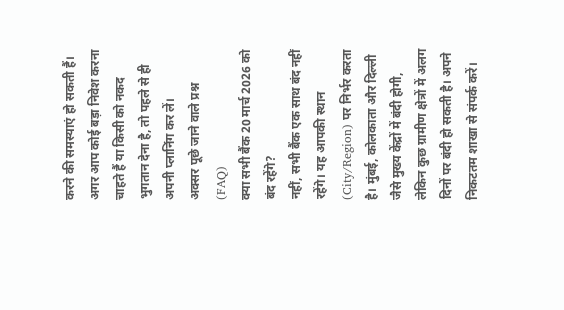करने की समस्याएं हो सकती हैं। अगर आप कोई बड़ा निवेश करना चाहते हैं या किसी को नकद भुगतान देना है, तो पहले से ही अपनी प्लानिंग कर लें।
अक्सर पूछे जाने वाले प्रश्न (FAQ)
क्या सभी बैंक 20 मार्च 2026 को बंद रहेंगे?
नहीं, सभी बैंक एक साथ बंद नहीं रहेंगे। यह आपकी स्थान (City/Region) पर निर्भर करता है। मुंबई, कोलकाता और दिल्ली जैसे मुख्य केंद्रों में बंदी होगी, लेकिन कुछ ग्रामीण क्षेत्रों में अलग दिनों पर बंदी हो सकती है। अपने निकटतम शाखा से संपर्क करें।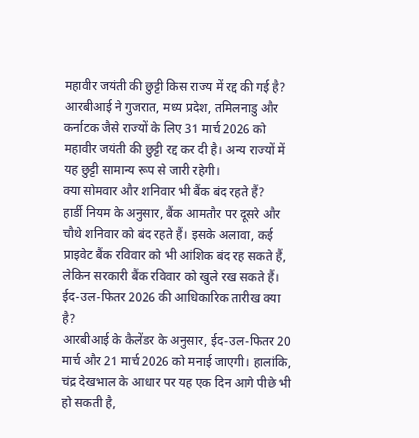महावीर जयंती की छुट्टी किस राज्य में रद्द की गई है?
आरबीआई ने गुजरात, मध्य प्रदेश, तमिलनाडु और कर्नाटक जैसे राज्यों के लिए 31 मार्च 2026 को महावीर जयंती की छुट्टी रद्द कर दी है। अन्य राज्यों में यह छुट्टी सामान्य रूप से जारी रहेगी।
क्या सोमवार और शनिवार भी बैंक बंद रहते हैं?
हार्डी नियम के अनुसार, बैंक आमतौर पर दूसरे और चौथे शनिवार को बंद रहते हैं। इसके अलावा, कई प्राइवेट बैंक रविवार को भी आंशिक बंद रह सकते हैं, लेकिन सरकारी बैंक रविवार को खुले रख सकते हैं।
ईद-उल-फितर 2026 की आधिकारिक तारीख क्या है?
आरबीआई के कैलेंडर के अनुसार, ईद-उल-फितर 20 मार्च और 21 मार्च 2026 को मनाई जाएगी। हालांकि, चंद्र देखभाल के आधार पर यह एक दिन आगे पीछे भी हो सकती है,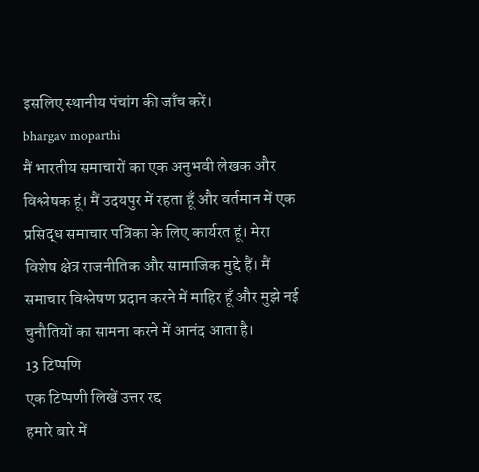इसलिए स्थानीय पंचांग की जाँच करें।
bhargav moparthi
मैं भारतीय समाचारों का एक अनुभवी लेखक और विश्लेषक हूं। मैं उदयपुर में रहता हूँ और वर्तमान में एक प्रसिद्ध समाचार पत्रिका के लिए कार्यरत हूं। मेरा विशेष क्षेत्र राजनीतिक और सामाजिक मुद्दे हैं। मैं समाचार विश्लेषण प्रदान करने में माहिर हूँ और मुझे नई चुनौतियों का सामना करने में आनंद आता है।
13 टिप्पणि
एक टिप्पणी लिखें उत्तर रद्द
हमारे बारे में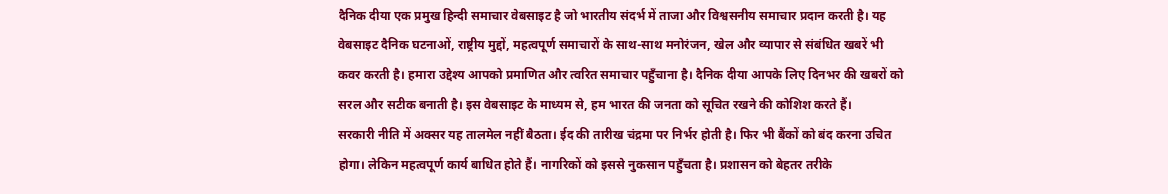दैनिक दीया एक प्रमुख हिन्दी समाचार वेबसाइट है जो भारतीय संदर्भ में ताजा और विश्वसनीय समाचार प्रदान करती है। यह वेबसाइट दैनिक घटनाओं, राष्ट्रीय मुद्दों, महत्वपूर्ण समाचारों के साथ-साथ मनोरंजन, खेल और व्यापार से संबंधित खबरें भी कवर करती है। हमारा उद्देश्य आपको प्रमाणित और त्वरित समाचार पहुँचाना है। दैनिक दीया आपके लिए दिनभर की खबरों को सरल और सटीक बनाती है। इस वेबसाइट के माध्यम से, हम भारत की जनता को सूचित रखने की कोशिश करते हैं।
सरकारी नीति में अक्सर यह तालमेल नहीं बैठता। ईद की तारीख चंद्रमा पर निर्भर होती है। फिर भी बैंकों को बंद करना उचित होगा। लेकिन महत्वपूर्ण कार्य बाधित होते हैं। नागरिकों को इससे नुकसान पहुँचता है। प्रशासन को बेहतर तरीके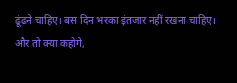ढूंढने चाहिए। बस दिन भरका इंतजार नहीं रखना चाहिए।
और तो क्या कहोगे,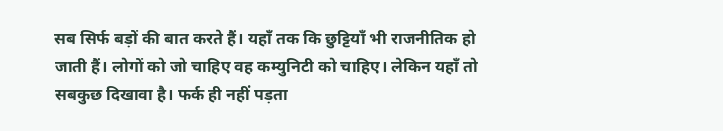सब सिर्फ बड़ों की बात करते हैं। यहाँ तक कि छुट्टियाँ भी राजनीतिक हो जाती हैं। लोगों को जो चाहिए वह कम्युनिटी को चाहिए। लेकिन यहाँ तो सबकुछ दिखावा है। फर्क ही नहीं पड़ता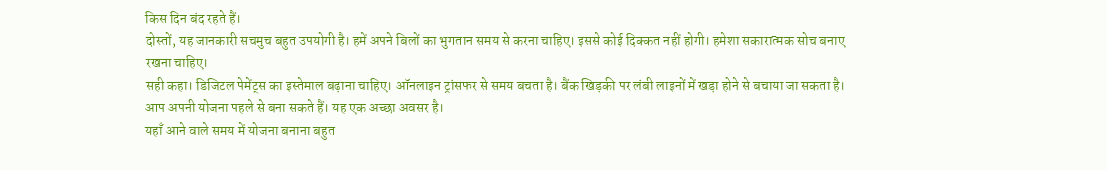किस दिन बंद रहते हैं।
दोस्तों, यह जानकारी सचमुच बहुत उपयोगी है। हमें अपने बिलों का भुगतान समय से करना चाहिए। इससे कोई दिक्कत नहीं होगी। हमेशा सकारात्मक सोच बनाए रखना चाहिए।
सही कहा। डिजिटल पेमेंट्स का इस्तेमाल बढ़ाना चाहिए। ऑनलाइन ट्रांसफर से समय बचता है। बैंक खिड़की पर लंबी लाइनों में खड़ा होने से बचाया जा सकता है। आप अपनी योजना पहले से बना सकते हैं। यह एक अच्छा अवसर है।
यहाँ आने वाले समय में योजना बनाना बहुत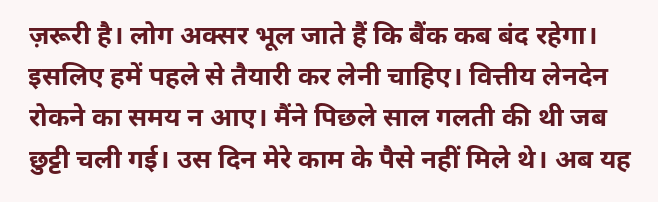ज़रूरी है। लोग अक्सर भूल जाते हैं कि बैंक कब बंद रहेगा। इसलिए हमें पहले से तैयारी कर लेनी चाहिए। वित्तीय लेनदेन रोकने का समय न आए। मैंने पिछले साल गलती की थी जब छुट्टी चली गई। उस दिन मेरे काम के पैसे नहीं मिले थे। अब यह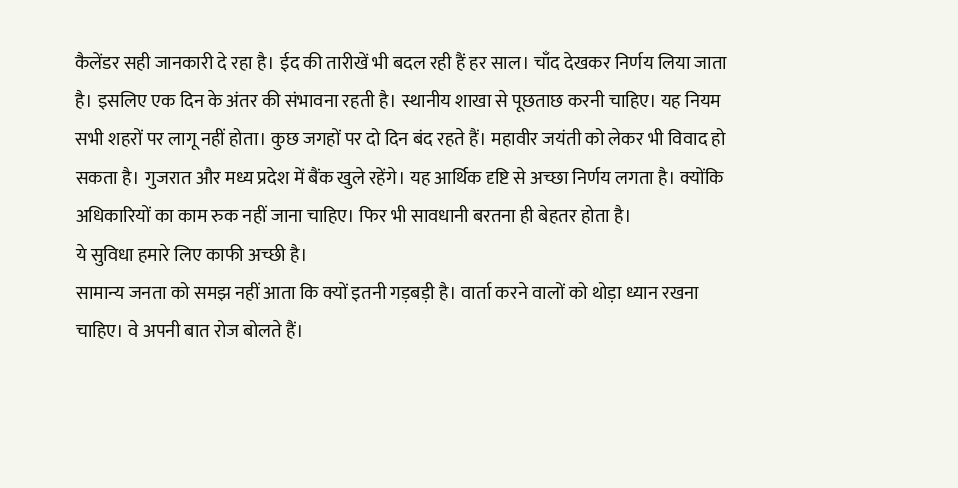कैलेंडर सही जानकारी दे रहा है। ईद की तारीखें भी बदल रही हैं हर साल। चाँद देखकर निर्णय लिया जाता है। इसलिए एक दिन के अंतर की संभावना रहती है। स्थानीय शाखा से पूछताछ करनी चाहिए। यह नियम सभी शहरों पर लागू नहीं होता। कुछ जगहों पर दो दिन बंद रहते हैं। महावीर जयंती को लेकर भी विवाद हो सकता है। गुजरात और मध्य प्रदेश में बैंक खुले रहेंगे। यह आर्थिक दृष्टि से अच्छा निर्णय लगता है। क्योंकि अधिकारियों का काम रुक नहीं जाना चाहिए। फिर भी सावधानी बरतना ही बेहतर होता है।
ये सुविधा हमारे लिए काफी अच्छी है।
सामान्य जनता को समझ नहीं आता कि क्यों इतनी गड़बड़ी है। वार्ता करने वालों को थोड़ा ध्यान रखना चाहिए। वे अपनी बात रोज बोलते हैं।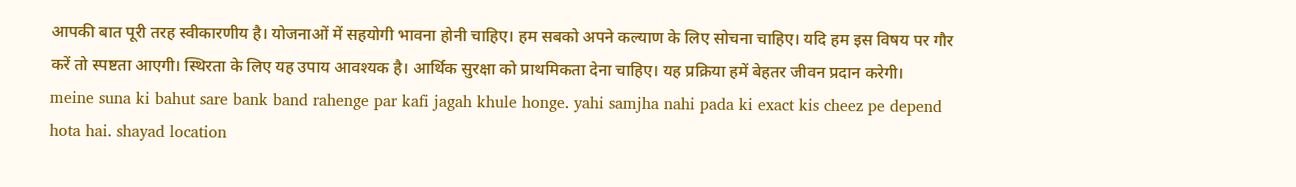आपकी बात पूरी तरह स्वीकारणीय है। योजनाओं में सहयोगी भावना होनी चाहिए। हम सबको अपने कल्याण के लिए सोचना चाहिए। यदि हम इस विषय पर गौर करें तो स्पष्टता आएगी। स्थिरता के लिए यह उपाय आवश्यक है। आर्थिक सुरक्षा को प्राथमिकता देना चाहिए। यह प्रक्रिया हमें बेहतर जीवन प्रदान करेगी।
meine suna ki bahut sare bank band rahenge par kafi jagah khule honge. yahi samjha nahi pada ki exact kis cheez pe depend hota hai. shayad location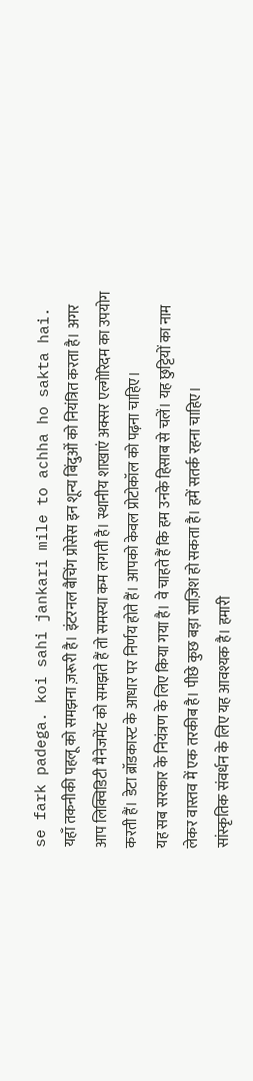se fark padega. koi sahi jankari mile to achha ho sakta hai.
यहाँ तकनीकी पहलू को समझना ज़रूरी है। इंटरनल बैचिंग प्रोसेस इन शून्य बिंदुओं को नियंत्रित करता है। अगर आप लिक्विडिटी मैनेजमेंट को समझते हैं तो समस्या कम लगती है। स्थानीय शाखाएं अक्सर एल्गोरिदम का उपयोग करती हैं। डेटा ब्रॉडकास्ट के आधार पर निर्णय होते हैं। आपको केवल प्रोटोकॉल को पढ़ना चाहिए।
यह सब सरकार के नियंत्रण के लिए किया गया है। वे चाहते हैं कि हम उनके हिसाब से चलें। यह छुट्टियों का नाम लेकर वास्तव में एक तरकीब है। पीछे कुछ बड़ा साज़िश हो सकता है। हमें सतर्क रहना चाहिए।
सांस्कृतिक संवर्धन के लिए यह आवश्यक है। हमारी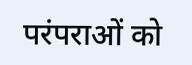परंपराओं को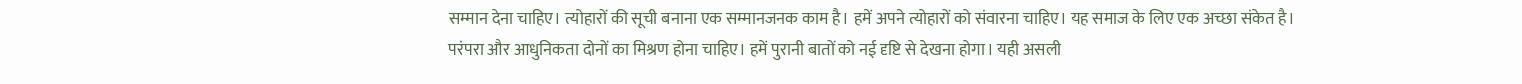सम्मान देना चाहिए। त्योहारों की सूची बनाना एक सम्मानजनक काम है। हमें अपने त्योहारों को संवारना चाहिए। यह समाज के लिए एक अच्छा संकेत है।
परंपरा और आधुनिकता दोनों का मिश्रण होना चाहिए। हमें पुरानी बातों को नई दृष्टि से देखना होगा। यही असली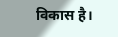विकास है।